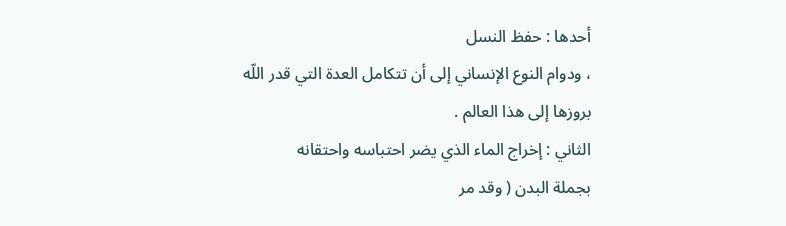أحدها : حفظ النسل
، ودوام النوع الإنساني إلى أن تتكامل العدة التي قدر اللّه بروزها إلى هذا العالم .
الثاني : إخراج الماء الذي يضر احتباسه واحتقانه
بجملة البدن ( وقد مر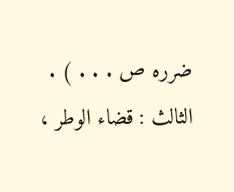ضرره ص . . . ) .
الثالث : قضاء الوطر ،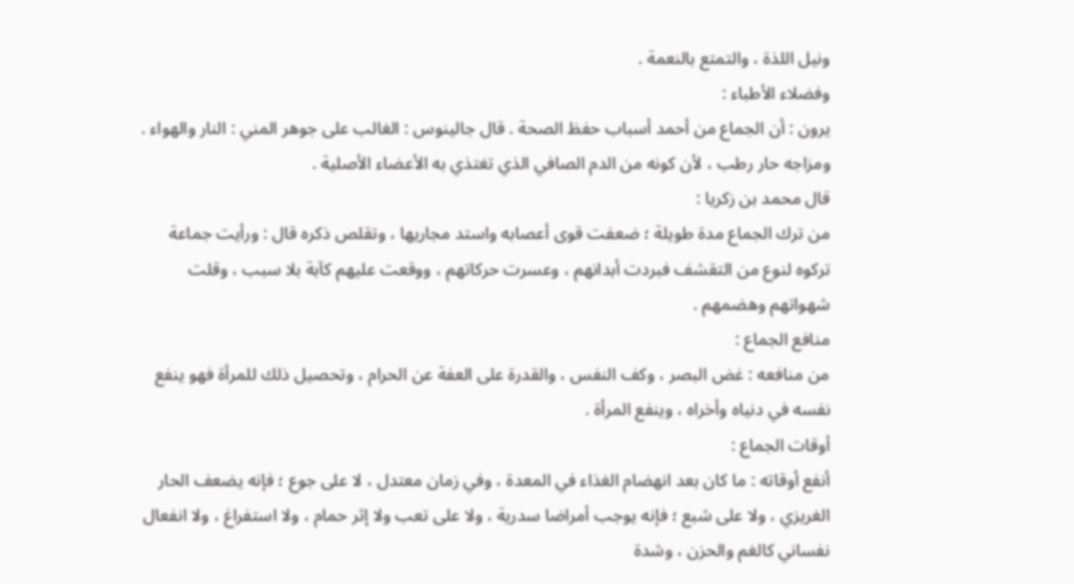ونيل اللذة ، والتمتع بالنعمة .
وفضلاء الأطباء :
يرون : أن الجماع من أحمد أسباب حفظ الصحة . قال جالينوس : الغالب على جوهر المني : النار والهواء . ومزاجه حار رطب ، لأن كونه من الدم الصافي الذي تغتذي به الأعضاء الأصلية .
قال محمد بن زكريا :
من ترك الجماع مدة طويلة ؛ ضعفت قوى أعصابه واستد مجاريها ، وتقلص ذكره قال : ورأيت جماعة تركوه لنوع من التقشف فبردت أبدانهم ، وعسرت حركاتهم ، ووقعت عليهم كآبة بلا سبب ، وقلت شهواتهم وهضمهم .
منافع الجماع :
من منافعه : غض البصر ، وكف النفس ، والقدرة على العفة عن الحرام ، وتحصيل ذلك للمرأة فهو ينفع نفسه في دنياه وأخراه ، وينفع المرأة .
أوقات الجماع :
أنفع أوقاته : ما كان بعد انهضام الغذاء في المعدة ، وفي زمان معتدل ، لا على جوع ؛ فإنه يضعف الحار الغريزي ، ولا على شبع ؛ فإنه يوجب أمراضا سدرية ، ولا على تعب ولا إثر حمام ، ولا استفراغ ، ولا انفعال نفساني كالغم والحزن ، وشدة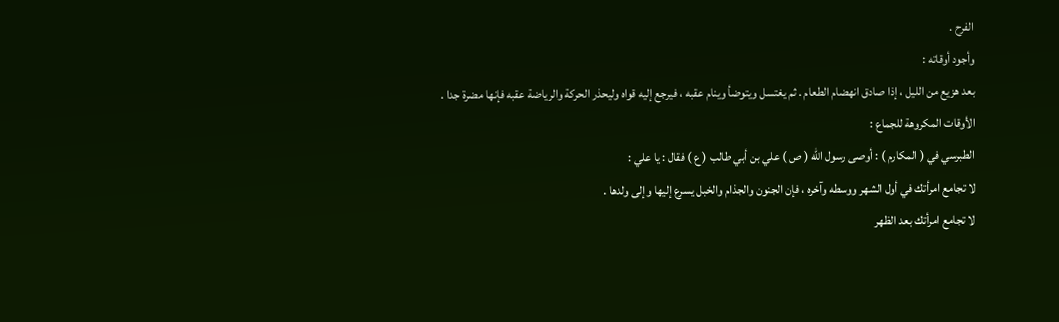الفرح .
وأجود أوقاته :
بعد هزيع من الليل ، إذا صادق انهضام الطعام . ثم يغتسل ويتوضأ وينام عقبه ، فيرجع إليه قواه وليحذر الحركة والرياضة عقبه فإنها مضرة جدا .
الأوقات المكروهة للجماع :
الطبرسي في ( المكارم ) : أوصى رسول اللّه ( ص ) علي بن أبي طالب ( ع ) فقال : يا علي :
لا تجامع امرأتك في أول الشهر ووسطه وآخره ، فإن الجنون والجذام والخبل يسرع إليها وإلى ولدها .
لا تجامع امرأتك بعد الظهر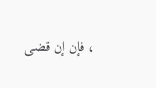، فإن إن قضى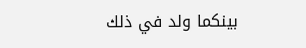بينكما ولد في ذلك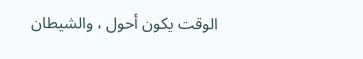الوقت يكون أحول ، والشيطان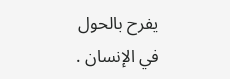يفرح بالحول في الإنسان .